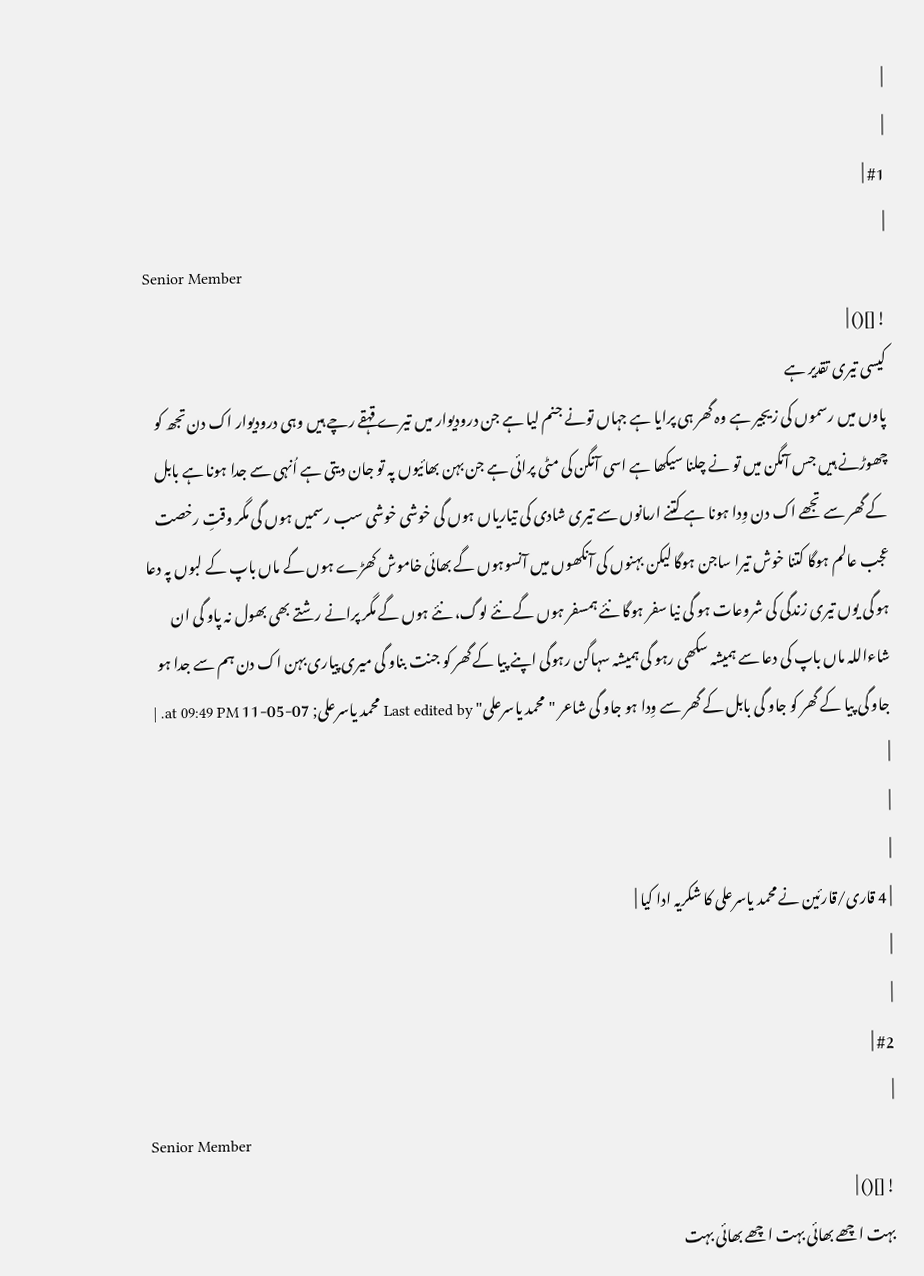|
|
#1 |
|
Senior Member
![]() |
کیسی تیری تقدیر ہے
پاوں میں رسموں کی زیجیر ہے وہ گھر ہی پرایا ہے جہاں تونے جنم لیا ہے جن درودیوار میں تیرے قہقے رچے ہیں وہی درودیوار اک دن تجھ کو چھوڑنے ہیں جس آنگن میں تو نے چلنا سیکھا ہے اسی آنگن کی مٹی پرائی ہے جن بہن بھائیوں پہ تو جان دیتی ہے اُنہی سے جدا ہونا ہے بابل کے گھر سے تجھے اک دن وِدا ہونا ہے کتنے ارمانوں سے تیری شادی کی تیاریاں ہوں گی خوشی خوشی سب رسمیں ہوں گی مگر وقتِ رخصت عجب عالم ہوگا کتنا خوش تیرا ساجن ہوگا لیکن بہنوں کی آنکھوں میں آنسوہوں گے بھائی خاموش کھڑے ہوں گے ماں باپ کے لبوں پہ دعا ہو گی یوں تیری زندگی کی شروعات ہو گی نیا سفر ہوگا نئے ہمسفر ہوں گے نئے لوگ، نئے ہوں گے مگر پرانے رشتے بھی بھول نہ پاو گی ان شاءاللہ ماں باپ کی دعا سے ہمیشہ سکھی رہو گی ہمیشہ سہاگن رہوگی اپنے پیا کے گھر کو جنت بناو گی میری پیاری بہن اک دن ہم سے جدا ہو جاو گی پیا کے گھر کو جاو گی بابل کے گھر سے وِدا ہو جاو گی شاعر "محمد یاسرعلی" Last edited by محمد یاسرعلی; 07-05-11 at 09:49 PM. |
|
|
|
| 4 قاری/قارئین نے محمد یاسرعلی کا شکریہ ادا کیا |
|
|
#2 |
|
Senior Member
![]() |
بہت اچھے بھائی بہت اچھے بھائی بہت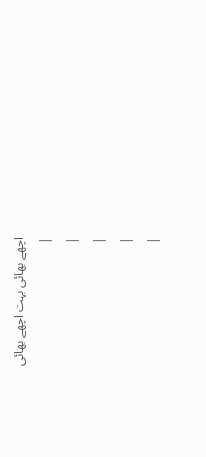اچھے بھائی بہت اچھے بھائی
|
|
|
|
|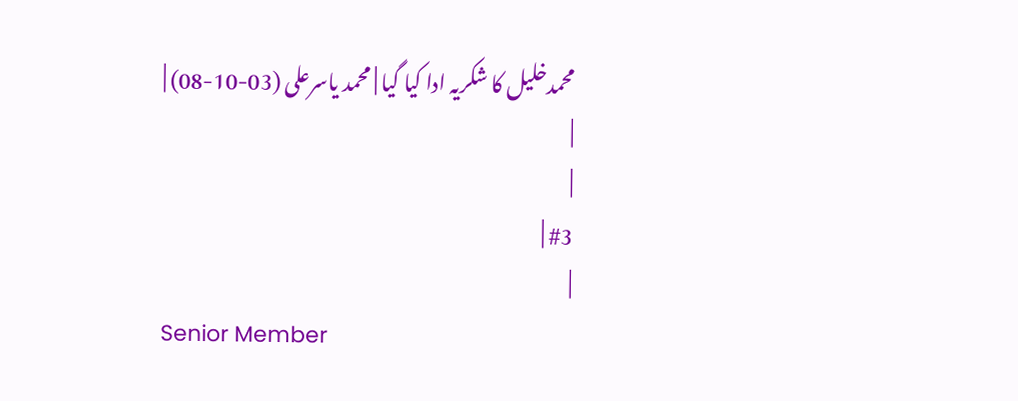محمدخلیل کا شکریہ ادا کیا گیا | محمد یاسرعلی (03-10-08) |
|
|
#3 |
|
Senior Member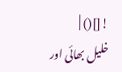![]() |
خلیل بھائی اور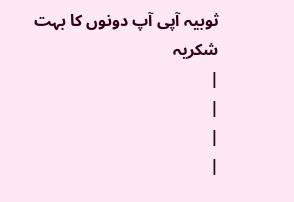ثوبیہ آپی آپ دونوں کا بہت شکریہ
|
|
|
|